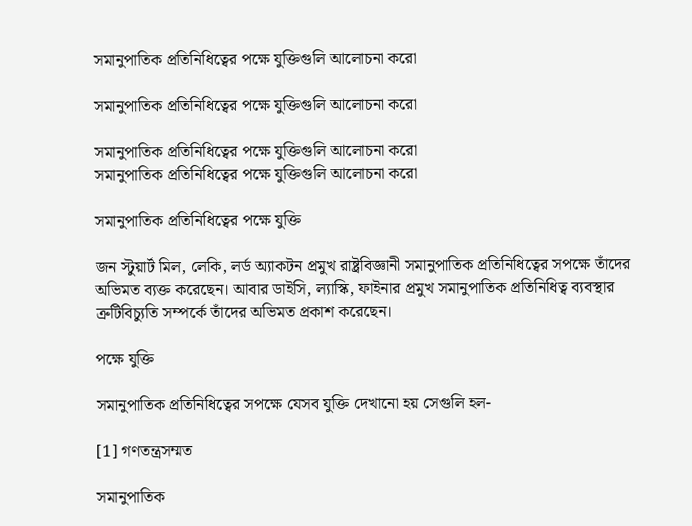সমানুপাতিক প্রতিনিধিত্বের পক্ষে যুক্তিগুলি আলোচনা করো

সমানুপাতিক প্রতিনিধিত্বের পক্ষে যুক্তিগুলি আলোচনা করো

সমানুপাতিক প্রতিনিধিত্বের পক্ষে যুক্তিগুলি আলোচনা করো
সমানুপাতিক প্রতিনিধিত্বের পক্ষে যুক্তিগুলি আলোচনা করো

সমানুপাতিক প্রতিনিধিত্বের পক্ষে যুক্তি

জন স্টুয়ার্ট মিল, লেকি, লর্ড অ্যাকটন প্রমুখ রাষ্ট্রবিজ্ঞানী সমানুপাতিক প্রতিনিধিত্বের সপক্ষে তাঁদের অভিমত ব্যক্ত করেছেন। আবার ডাইসি, ল্যাস্কি, ফাইনার প্রমুখ সমানুপাতিক প্রতিনিধিত্ব ব্যবস্থার ত্রুটিবিচ্যুতি সম্পর্কে তাঁদের অভিমত প্রকাশ করেছেন।

পক্ষে যুক্তি

সমানুপাতিক প্রতিনিধিত্বের সপক্ষে যেসব যুক্তি দেখানো হয় সেগুলি হল-

[1] গণতন্ত্রসম্মত

সমানুপাতিক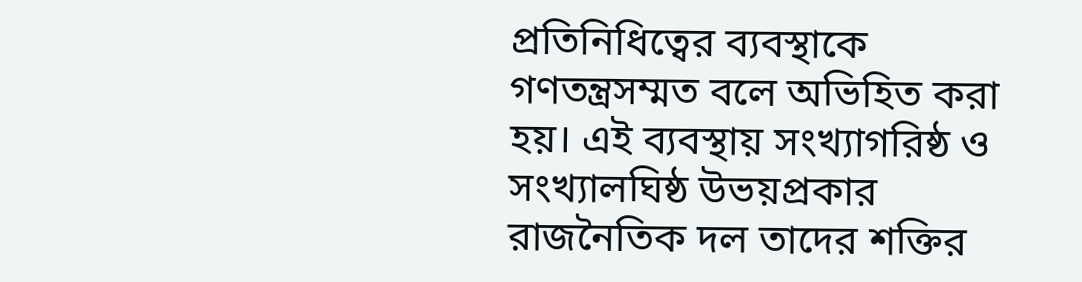প্রতিনিধিত্বের ব্যবস্থাকে গণতন্ত্রসম্মত বলে অভিহিত করা হয়। এই ব্যবস্থায় সংখ্যাগরিষ্ঠ ও সংখ্যালঘিষ্ঠ উভয়প্রকার রাজনৈতিক দল তাদের শক্তির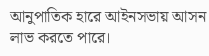আনুপাতিক হারে আইনসভায় আসন লাভ করতে পারে।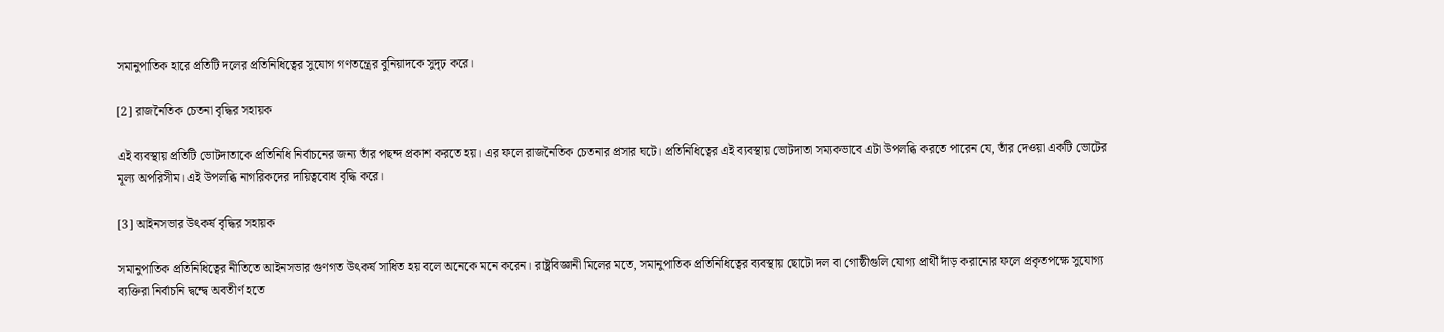সমানুপাতিক হারে প্রতিটি দলের প্রতিনিধিত্বের সুযোগ গণতন্ত্রের বুনিয়াদকে সুদৃঢ় করে।

[2] রাজনৈতিক চেতনা বৃদ্ধির সহায়ক

এই ব্যবস্থায় প্রতিটি ভোটদাতাকে প্রতিনিধি নির্বাচনের জন্য তাঁর পছন্দ প্রকাশ করতে হয়। এর ফলে রাজনৈতিক চেতনার প্রসার ঘটে। প্রতিনিধিত্বের এই ব্যবস্থায় ভোটদাতা সম্যকভাবে এটা উপলব্ধি করতে পারেন যে, তাঁর দেওয়া একটি ভোটের মূল্য অপরিসীম। এই উপলব্ধি নাগরিকদের দায়িত্ববোধ বৃদ্ধি করে।

[3] আইনসভার উৎকর্ষ বৃদ্ধির সহায়ক

সমানুপাতিক প্রতিনিধিত্বের নীতিতে আইনসভার গুণগত উৎকর্ষ সাধিত হয় বলে অনেকে মনে করেন। রাষ্ট্রবিজ্ঞানী মিলের মতে, সমানুপাতিক প্রতিনিধিত্বের ব্যবস্থায় ছোটো দল বা গোষ্ঠীগুলি যোগ্য প্রার্থী দাঁড় করানোর ফলে প্রকৃতপক্ষে সুযোগ্য ব্যক্তিরা নির্বাচনি দ্বন্দ্বে অবতীর্ণ হতে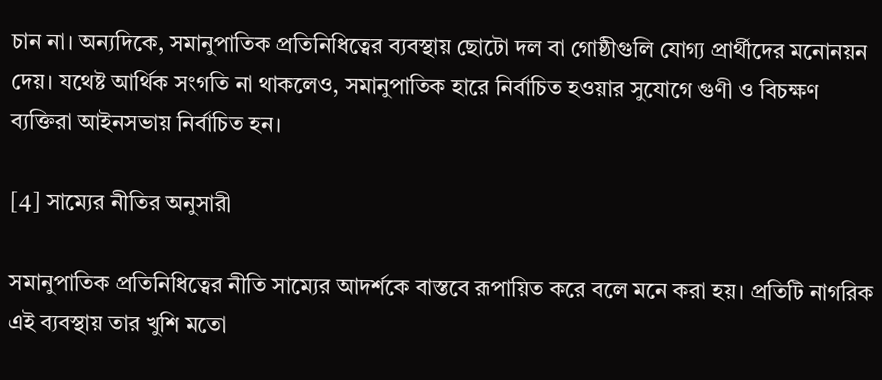চান না। অন্যদিকে, সমানুপাতিক প্রতিনিধিত্বের ব্যবস্থায় ছোটো দল বা গোষ্ঠীগুলি যোগ্য প্রার্থীদের মনোনয়ন দেয়। যথেষ্ট আর্থিক সংগতি না থাকলেও, সমানুপাতিক হারে নির্বাচিত হওয়ার সুযোগে গুণী ও বিচক্ষণ ব্যক্তিরা আইনসভায় নির্বাচিত হন।

[4] সাম্যের নীতির অনুসারী

সমানুপাতিক প্রতিনিধিত্বের নীতি সাম্যের আদর্শকে বাস্তবে রূপায়িত করে বলে মনে করা হয়। প্রতিটি নাগরিক এই ব্যবস্থায় তার খুশি মতো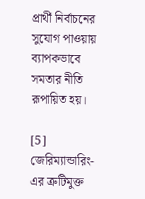প্রার্থী নির্বাচনের সুযোগ পাওয়ায় ব্যাপকভাবে সমতার নীতি রূপায়িত হয়।

[5] জেরিম্যান্ডারিং-এর ত্রুটিমুক্ত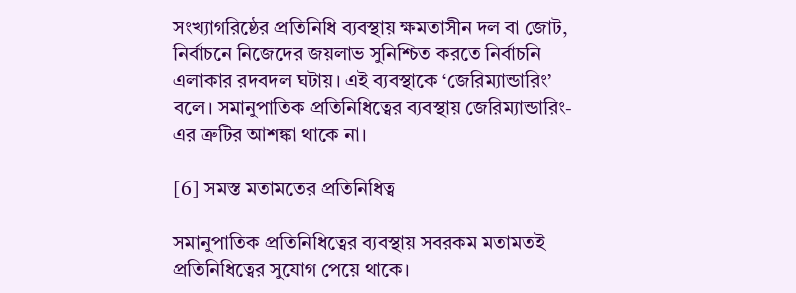সংখ্যাগরিষ্ঠের প্রতিনিধি ব্যবস্থায় ক্ষমতাসীন দল বা জোট, নির্বাচনে নিজেদের জয়লাভ সুনিশ্চিত করতে নির্বাচনি এলাকার রদবদল ঘটায়। এই ব্যবস্থাকে ‘জেরিম্যান্ডারিং’ বলে। সমানুপাতিক প্রতিনিধিত্বের ব্যবস্থায় জেরিম্যান্ডারিং-এর ত্রুটির আশঙ্কা থাকে না।

[6] সমস্ত মতামতের প্রতিনিধিত্ব

সমানুপাতিক প্রতিনিধিত্বের ব্যবস্থায় সবরকম মতামতই প্রতিনিধিত্বের সুযোগ পেয়ে থাকে।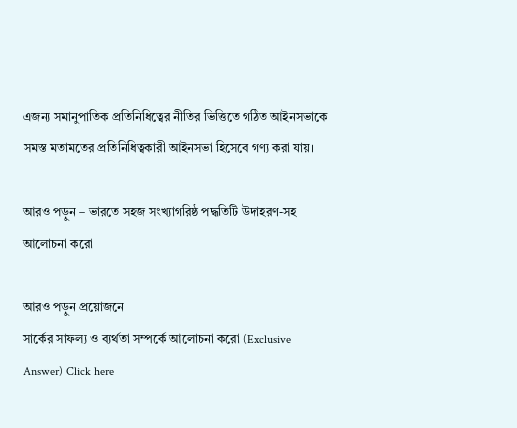এজন্য সমানুপাতিক প্রতিনিধিত্বের নীতির ভিত্তিতে গঠিত আইনসভাকে সমস্ত মতামতের প্রতিনিধিত্বকারী আইনসভা হিসেবে গণ্য করা যায়।

আরও পড়ুন – ভারতে সহজ সংখ্যাগরিষ্ঠ পদ্ধতিটি উদাহরণ-সহ আলোচনা করো

আরও পড়ুন প্রয়োজনে
সার্কের সাফল্য ও ব্যর্থতা সম্পর্কে আলোচনা করো (Exclusive Answer) Click here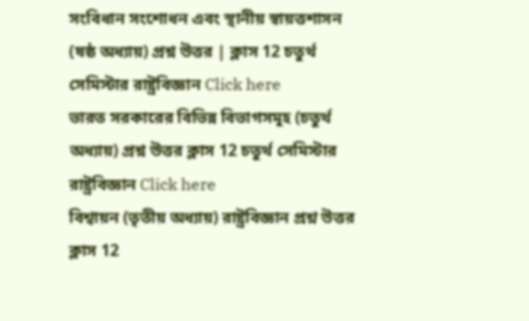সংবিধান সংশোধন এবং স্থানীয় স্বায়ত্তশাসন (ষষ্ঠ অধ্যায়) প্রশ্ন উত্তর | ক্লাস 12 চতুর্থ সেমিস্টার রাষ্ট্রবিজ্ঞান Click here
ভারত সরকারের বিভিন্ন বিভাগসমূহ (চতুর্থ অধ্যায়) প্রশ্ন উত্তর ক্লাস 12 চতুর্থ সেমিস্টার রাষ্ট্রবিজ্ঞান Click here
বিশ্বায়ন (তৃতীয় অধ্যায়) রাষ্ট্রবিজ্ঞান প্রশ্ন উত্তর ক্লাস 12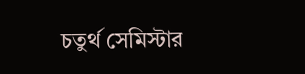চতুর্থ সেমিস্টার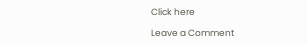Click here

Leave a Comment